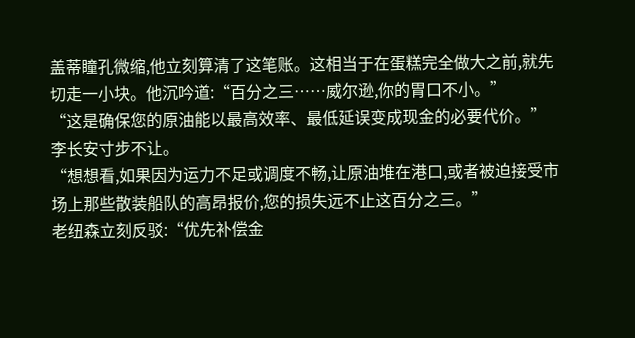盖蒂瞳孔微缩,他立刻算清了这笔账。这相当于在蛋糕完全做大之前,就先切走一小块。他沉吟道:“百分之三……威尔逊,你的胃口不小。”
“这是确保您的原油能以最高效率、最低延误变成现金的必要代价。”李长安寸步不让。
“想想看,如果因为运力不足或调度不畅,让原油堆在港口,或者被迫接受市场上那些散装船队的高昂报价,您的损失远不止这百分之三。”
老纽森立刻反驳:“优先补偿金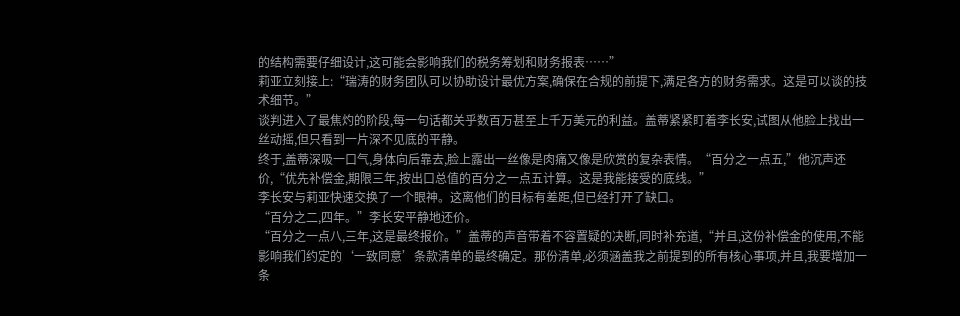的结构需要仔细设计,这可能会影响我们的税务筹划和财务报表……”
莉亚立刻接上:“瑞涛的财务团队可以协助设计最优方案,确保在合规的前提下,满足各方的财务需求。这是可以谈的技术细节。”
谈判进入了最焦灼的阶段,每一句话都关乎数百万甚至上千万美元的利益。盖蒂紧紧盯着李长安,试图从他脸上找出一丝动摇,但只看到一片深不见底的平静。
终于,盖蒂深吸一口气,身体向后靠去,脸上露出一丝像是肉痛又像是欣赏的复杂表情。“百分之一点五,”他沉声还价,“优先补偿金,期限三年,按出口总值的百分之一点五计算。这是我能接受的底线。”
李长安与莉亚快速交换了一个眼神。这离他们的目标有差距,但已经打开了缺口。
“百分之二,四年。”李长安平静地还价。
“百分之一点八,三年,这是最终报价。”盖蒂的声音带着不容置疑的决断,同时补充道,“并且,这份补偿金的使用,不能影响我们约定的‘一致同意’条款清单的最终确定。那份清单,必须涵盖我之前提到的所有核心事项,并且,我要增加一条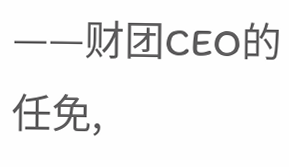——财团CEO的任免,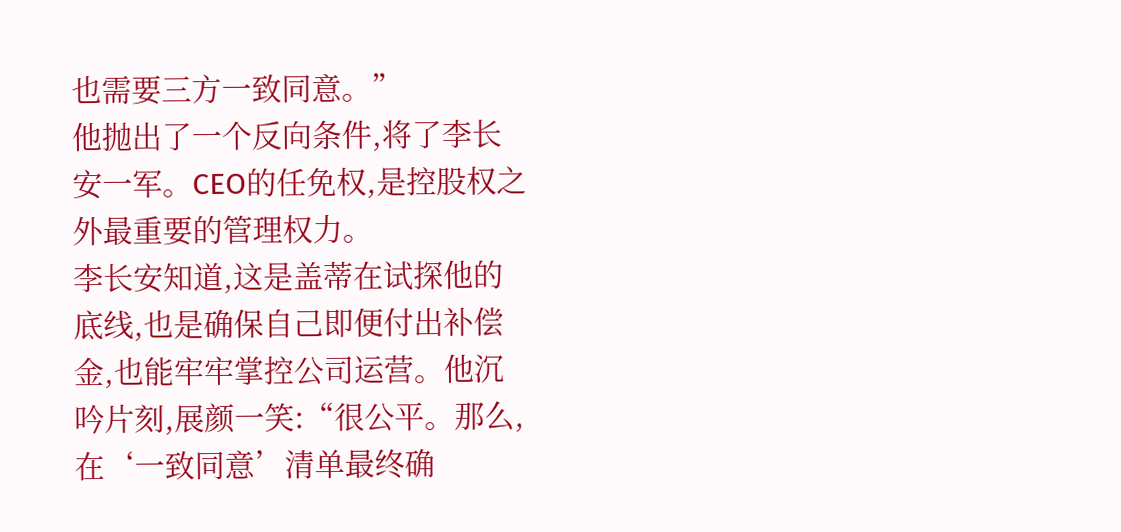也需要三方一致同意。”
他抛出了一个反向条件,将了李长安一军。CEO的任免权,是控股权之外最重要的管理权力。
李长安知道,这是盖蒂在试探他的底线,也是确保自己即便付出补偿金,也能牢牢掌控公司运营。他沉吟片刻,展颜一笑:“很公平。那么,在‘一致同意’清单最终确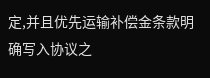定,并且优先运输补偿金条款明确写入协议之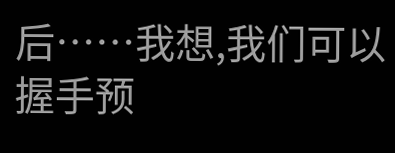后……我想,我们可以握手预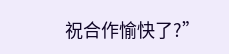祝合作愉快了?”